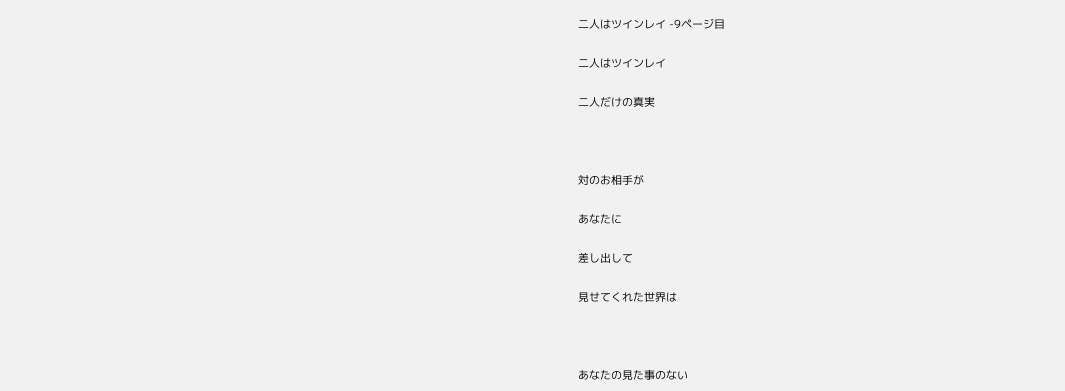二人はツインレイ -9ページ目

二人はツインレイ

二人だけの真実



対のお相手が

あなたに

差し出して

見せてくれた世界は



あなたの見た事のない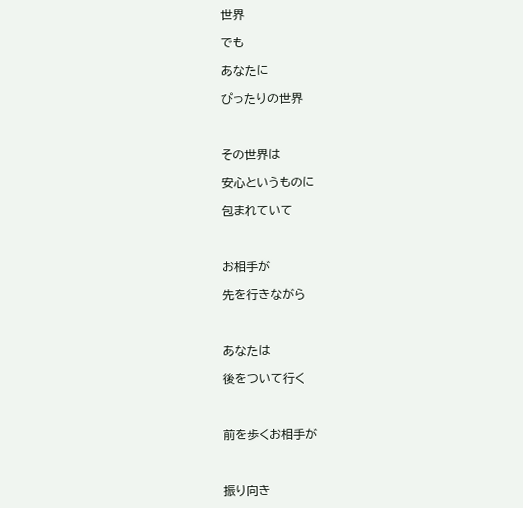世界

でも

あなたに

ぴったりの世界



その世界は

安心というものに

包まれていて



お相手が

先を行きながら



あなたは

後をついて行く



前を歩くお相手が



振り向き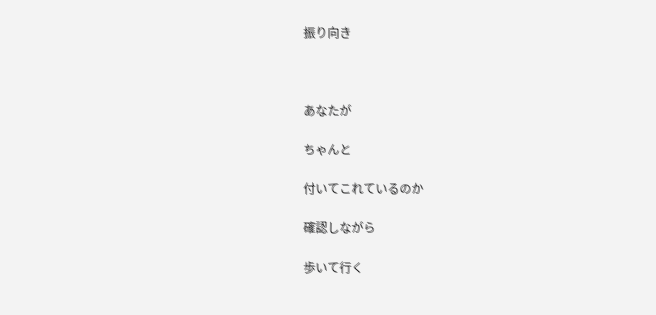振り向き



あなたが

ちゃんと

付いてこれているのか

確認しながら

歩いて行く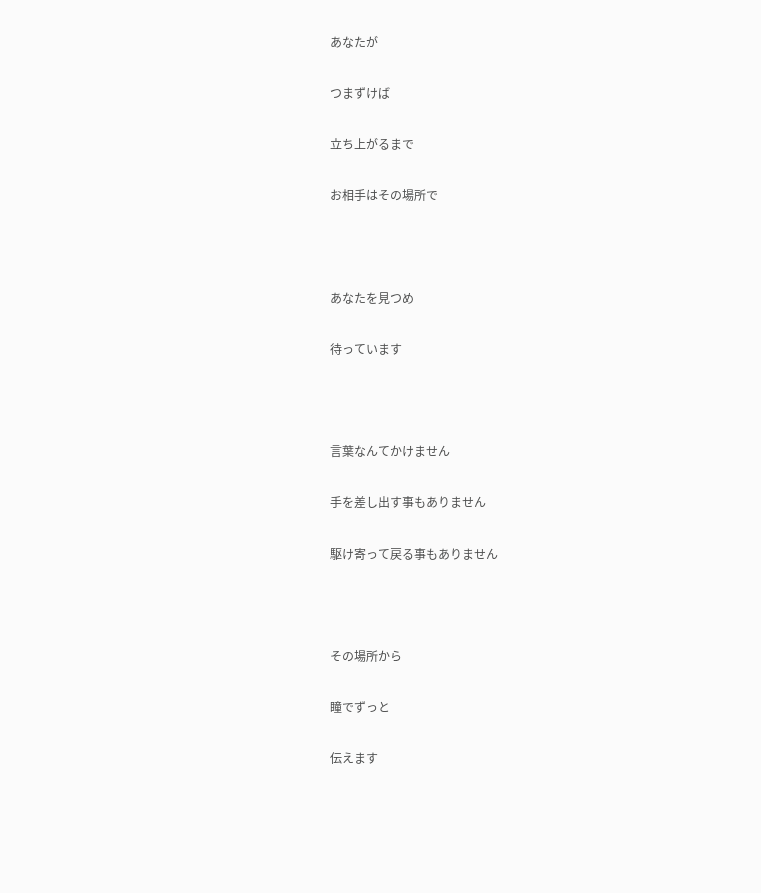あなたが

つまずけば

立ち上がるまで

お相手はその場所で



あなたを見つめ

待っています



言葉なんてかけません

手を差し出す事もありません

駆け寄って戻る事もありません



その場所から

瞳でずっと

伝えます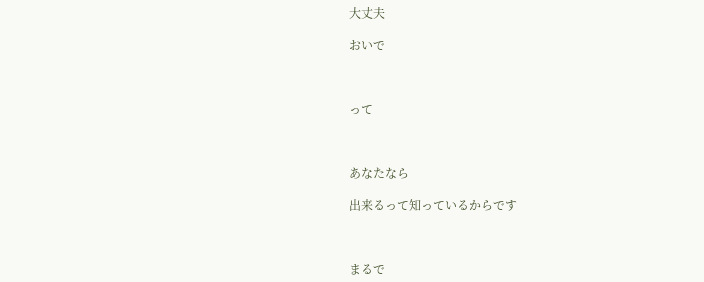大丈夫

おいで



って



あなたなら

出来るって知っているからです



まるで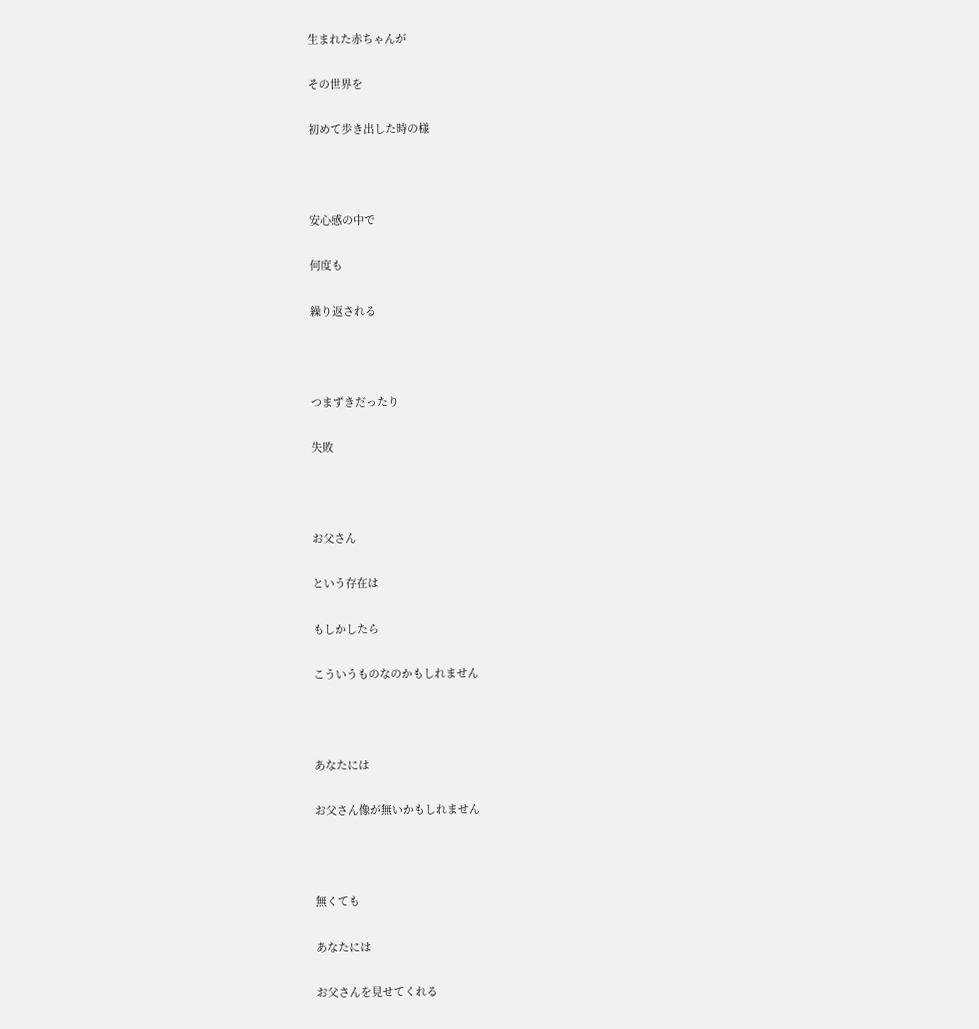生まれた赤ちゃんが

その世界を

初めて歩き出した時の様



安心感の中で

何度も

繰り返される



つまずきだったり

失敗



お父さん

という存在は

もしかしたら

こういうものなのかもしれません



あなたには

お父さん像が無いかもしれません



無くても

あなたには

お父さんを見せてくれる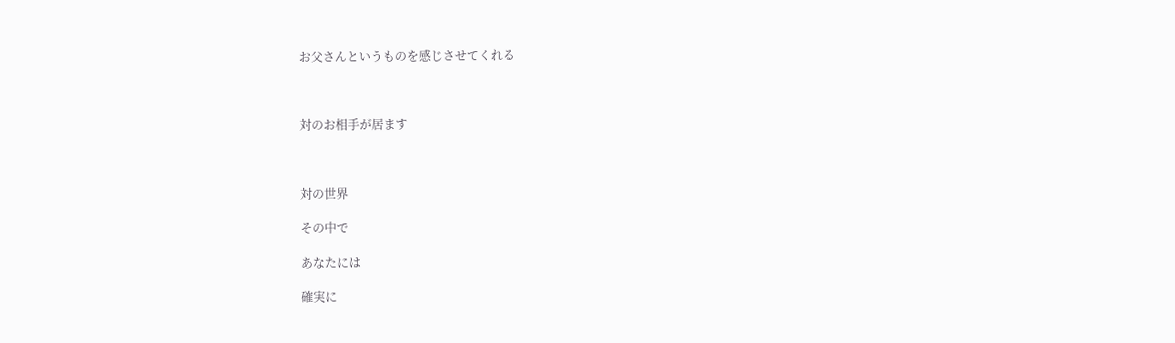お父さんというものを感じさせてくれる



対のお相手が居ます



対の世界

その中で

あなたには

確実に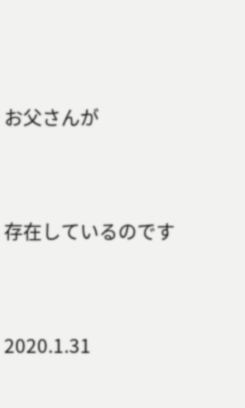お父さんが



存在しているのです



2020.1.31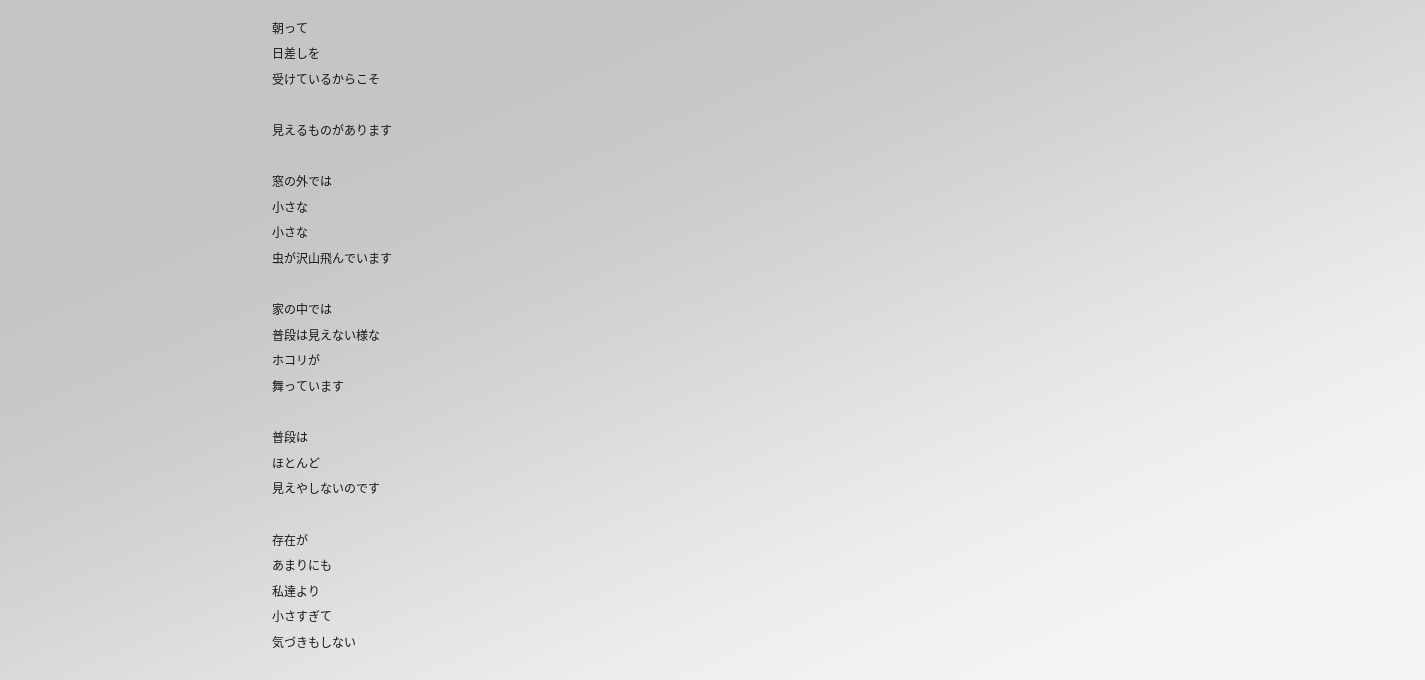朝って
日差しを
受けているからこそ

見えるものがあります

窓の外では
小さな
小さな
虫が沢山飛んでいます

家の中では
普段は見えない様な
ホコリが
舞っています

普段は
ほとんど
見えやしないのです

存在が
あまりにも
私達より
小さすぎて
気づきもしない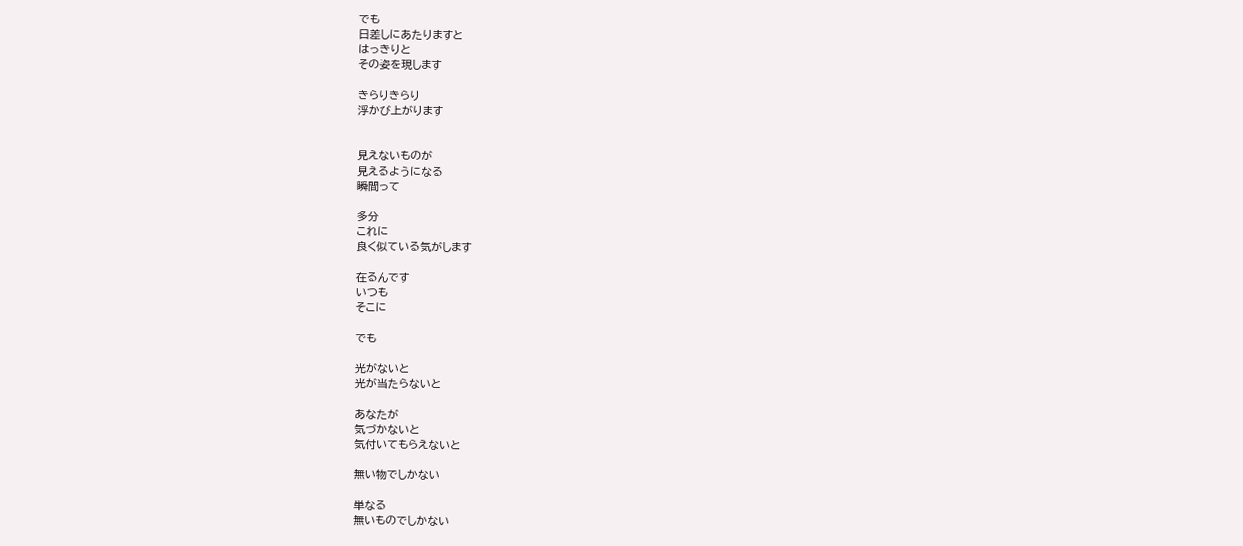でも
日差しにあたりますと
はっきりと
その姿を現します

きらりきらり
浮かび上がります


見えないものが
見えるようになる
瞬間って

多分
これに
良く似ている気がします

在るんです
いつも
そこに

でも

光がないと
光が当たらないと

あなたが
気づかないと
気付いてもらえないと

無い物でしかない

単なる
無いものでしかない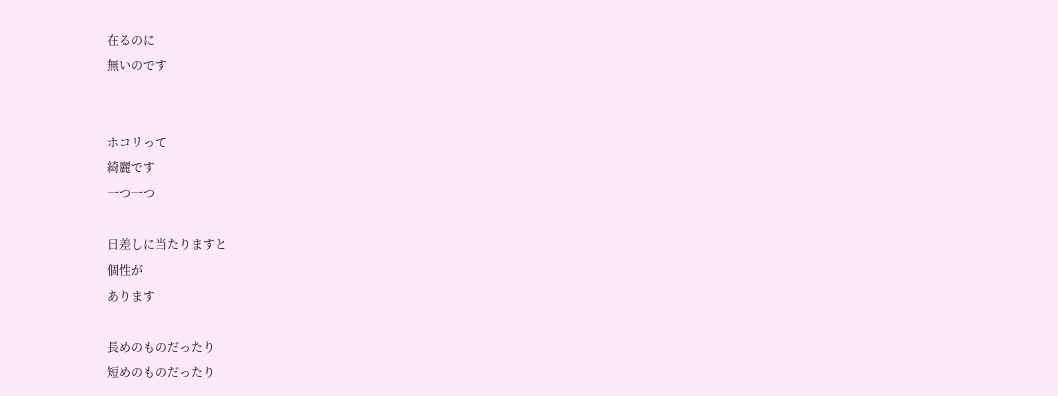在るのに
無いのです


ホコリって
綺麗です
一つ一つ

日差しに当たりますと
個性が
あります

長めのものだったり
短めのものだったり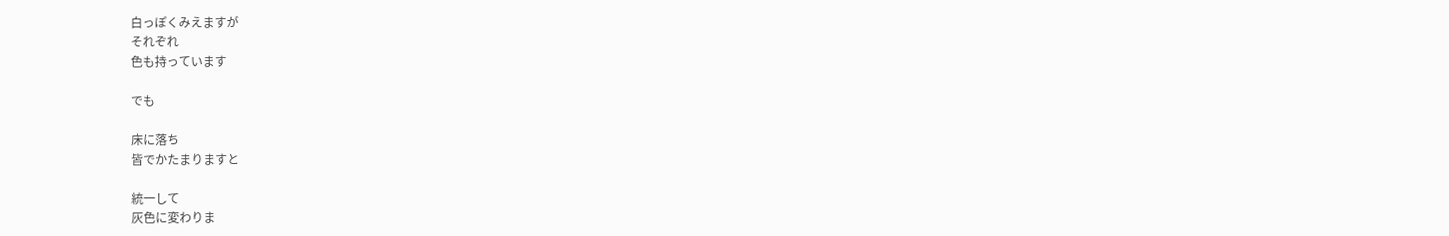白っぽくみえますが
それぞれ
色も持っています

でも

床に落ち
皆でかたまりますと

統一して
灰色に変わりま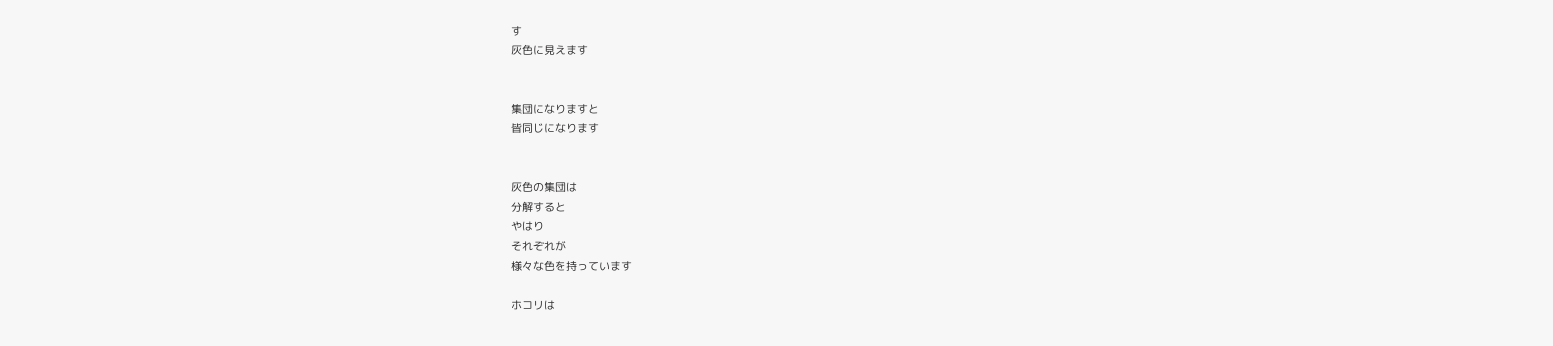す
灰色に見えます


集団になりますと
皆同じになります


灰色の集団は
分解すると
やはり
それぞれが
様々な色を持っています

ホコリは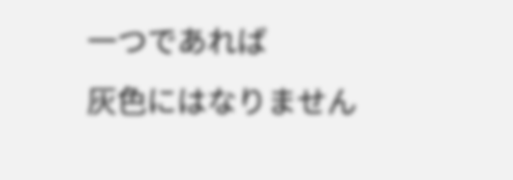一つであれば
灰色にはなりません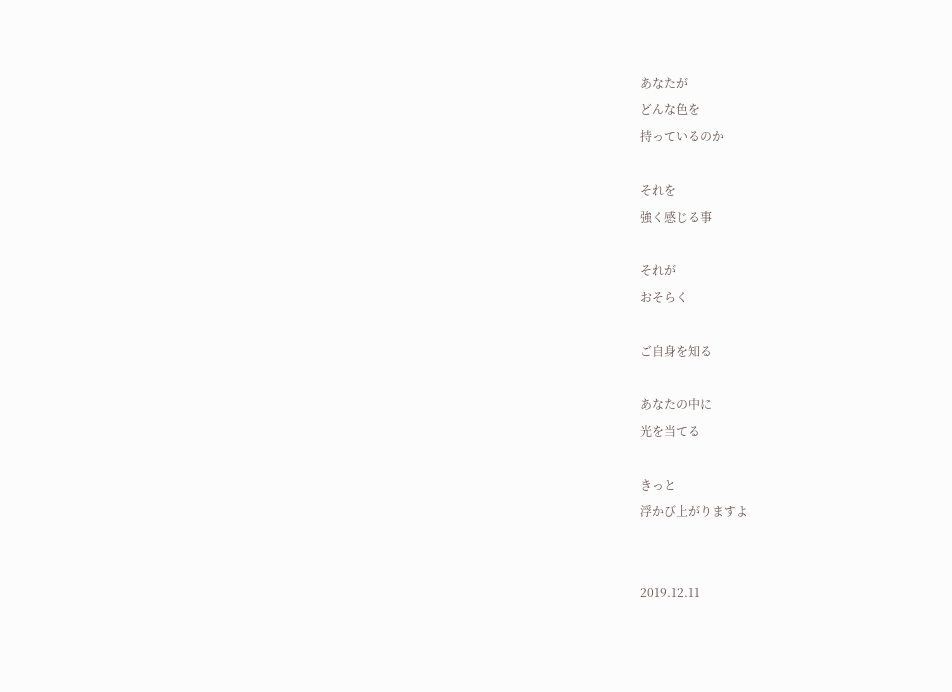あなたが
どんな色を
持っているのか

それを
強く感じる事

それが
おそらく

ご自身を知る

あなたの中に
光を当てる

きっと
浮かび上がりますよ


2019.12.11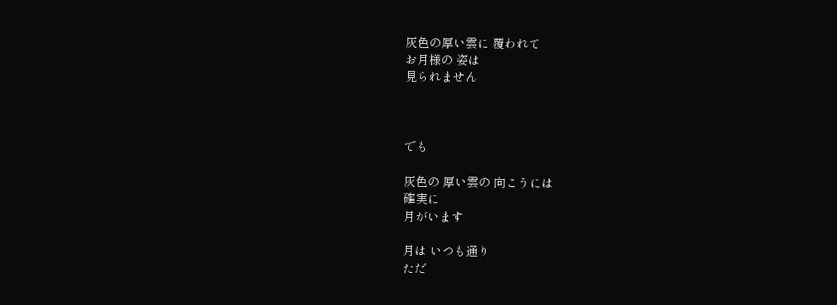灰色の厚い雲に 覆われて
お月様の 姿は
見られません



でも

灰色の 厚い雲の 向こうには
確実に
月がいます

月は いつも通り
ただ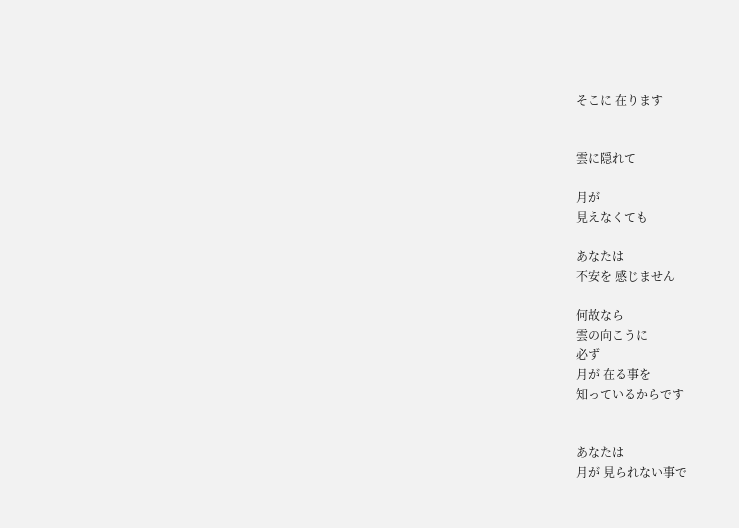そこに 在ります


雲に隠れて

月が
見えなくても

あなたは
不安を 感じません

何故なら
雲の向こうに
必ず
月が 在る事を
知っているからです


あなたは
月が 見られない事で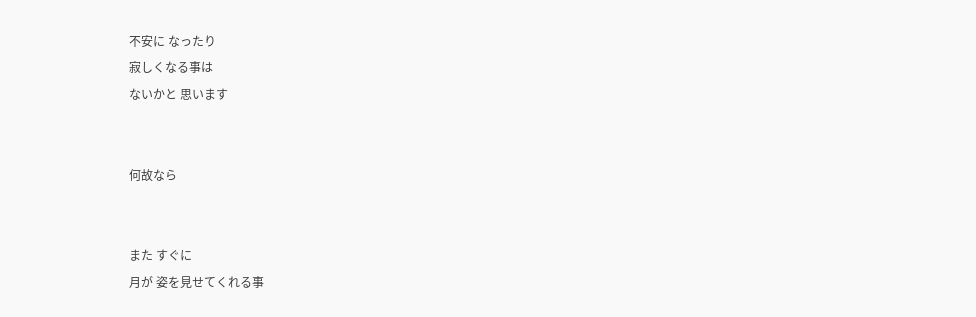不安に なったり
寂しくなる事は
ないかと 思います


何故なら


また すぐに
月が 姿を見せてくれる事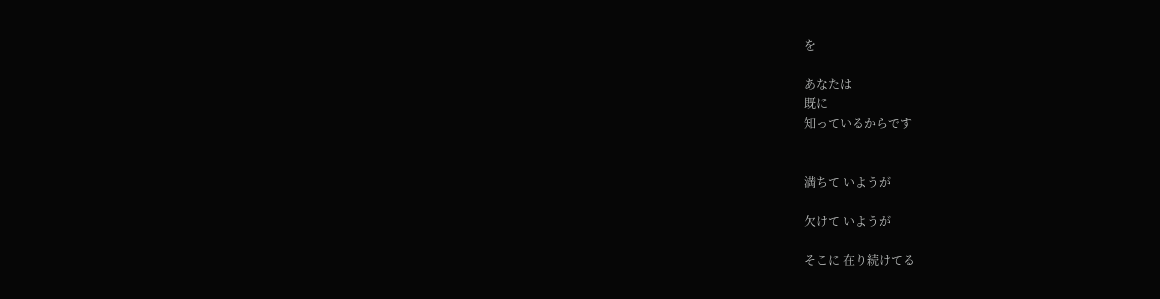を

あなたは
既に
知っているからです


満ちて いようが

欠けて いようが

そこに 在り続けてる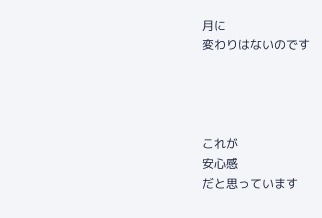月に
変わりはないのです




これが
安心感
だと思っています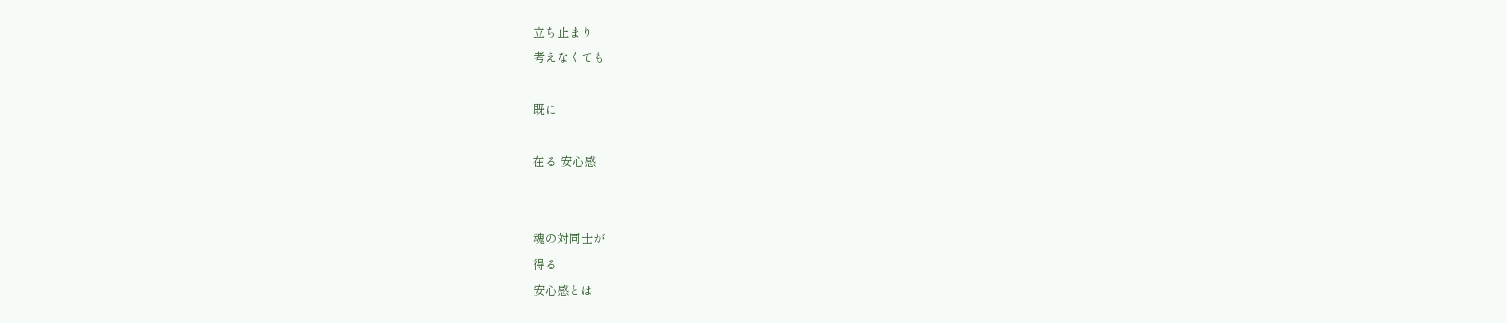立ち止まり
考えなくても

既に

在る 安心感


魂の対同士が
得る
安心感とは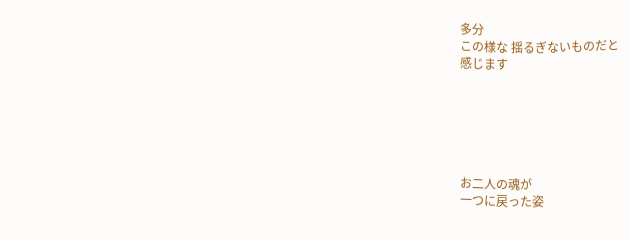多分
この様な 揺るぎないものだと
感じます






お二人の魂が
一つに戻った姿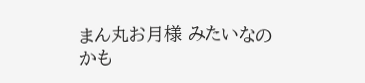まん丸お月様 みたいなのかも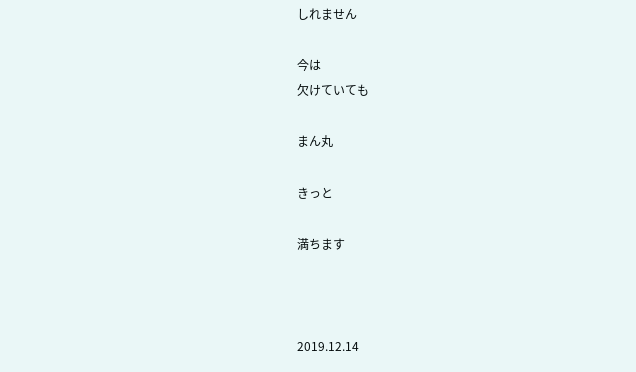しれません

今は
欠けていても

まん丸

きっと

満ちます



2019.12.14